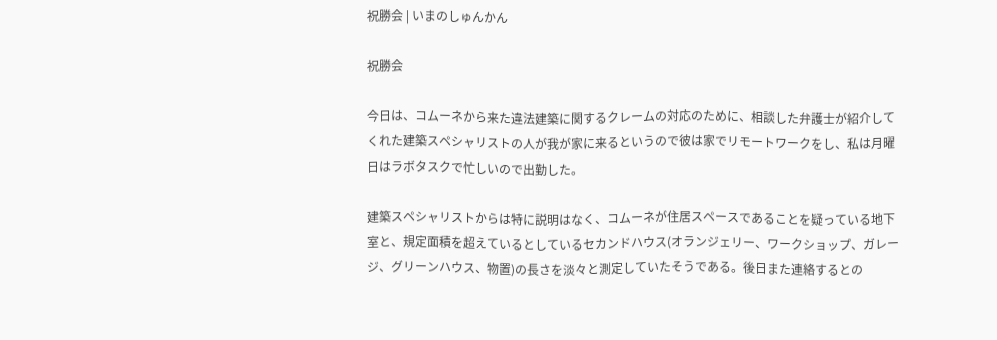祝勝会 | いまのしゅんかん

祝勝会

今日は、コムーネから来た違法建築に関するクレームの対応のために、相談した弁護士が紹介してくれた建築スペシャリストの人が我が家に来るというので彼は家でリモートワークをし、私は月曜日はラボタスクで忙しいので出勤した。

建築スペシャリストからは特に説明はなく、コムーネが住居スペースであることを疑っている地下室と、規定面積を超えているとしているセカンドハウス(オランジェリー、ワークショップ、ガレージ、グリーンハウス、物置)の長さを淡々と測定していたそうである。後日また連絡するとの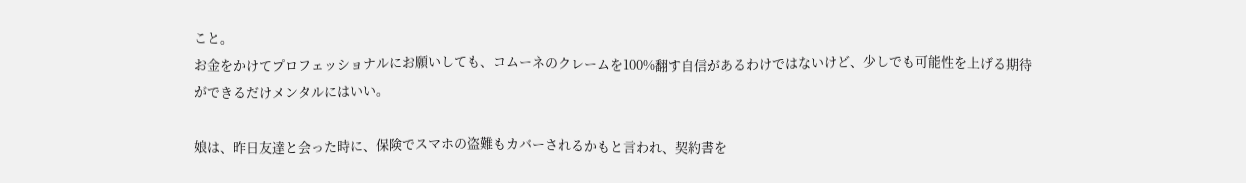こと。
お金をかけてプロフェッショナルにお願いしても、コムーネのクレームを100%翻す自信があるわけではないけど、少しでも可能性を上げる期待ができるだけメンタルにはいい。

娘は、昨日友達と会った時に、保険でスマホの盗難もカバーされるかもと言われ、契約書を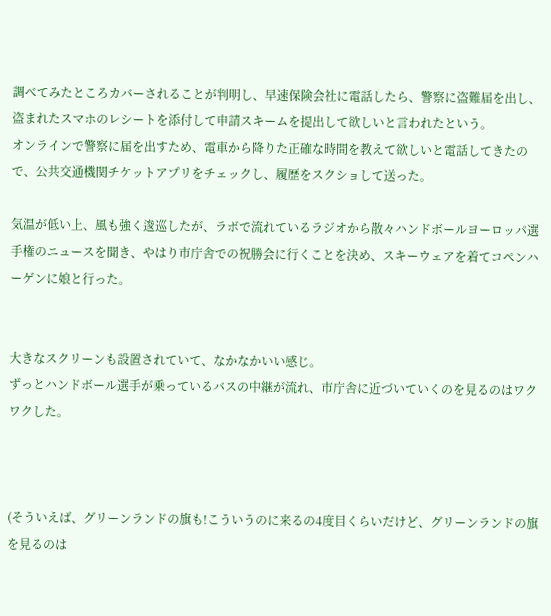調べてみたところカバーされることが判明し、早速保険会社に電話したら、警察に盗難届を出し、盗まれたスマホのレシートを添付して申請スキームを提出して欲しいと言われたという。
オンラインで警察に届を出すため、電車から降りた正確な時間を教えて欲しいと電話してきたので、公共交通機関チケットアプリをチェックし、履歴をスクショして送った。

気温が低い上、風も強く逡巡したが、ラボで流れているラジオから散々ハンドボールヨーロッパ選手権のニュースを聞き、やはり市庁舎での祝勝会に行くことを決め、スキーウェアを着てコペンハーゲンに娘と行った。


大きなスクリーンも設置されていて、なかなかいい感じ。
ずっとハンドボール選手が乗っているバスの中継が流れ、市庁舎に近づいていくのを見るのはワクワクした。



(そういえば、グリーンランドの旗も!こういうのに来るの4度目くらいだけど、グリーンランドの旗を見るのは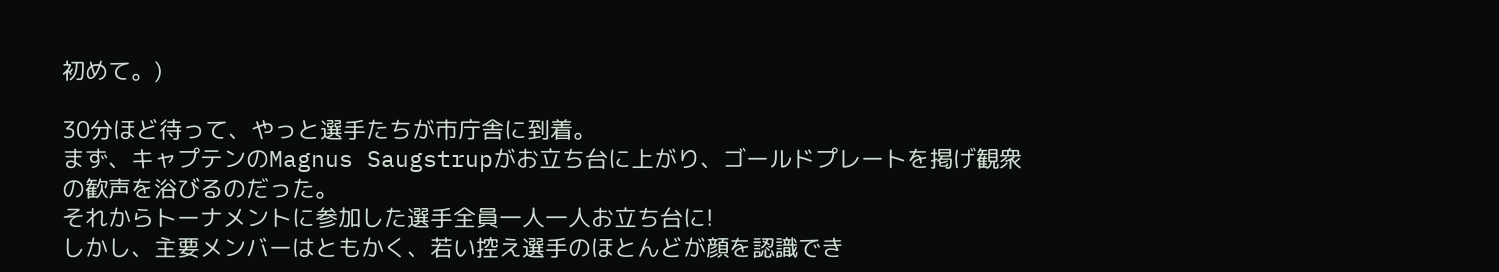初めて。)

30分ほど待って、やっと選手たちが市庁舎に到着。
まず、キャプテンのMagnus Saugstrupがお立ち台に上がり、ゴールドプレートを掲げ観衆の歓声を浴びるのだった。
それからトーナメントに参加した選手全員一人一人お立ち台に!
しかし、主要メンバーはともかく、若い控え選手のほとんどが顔を認識でき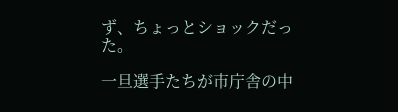ず、ちょっとショックだった。

一旦選手たちが市庁舎の中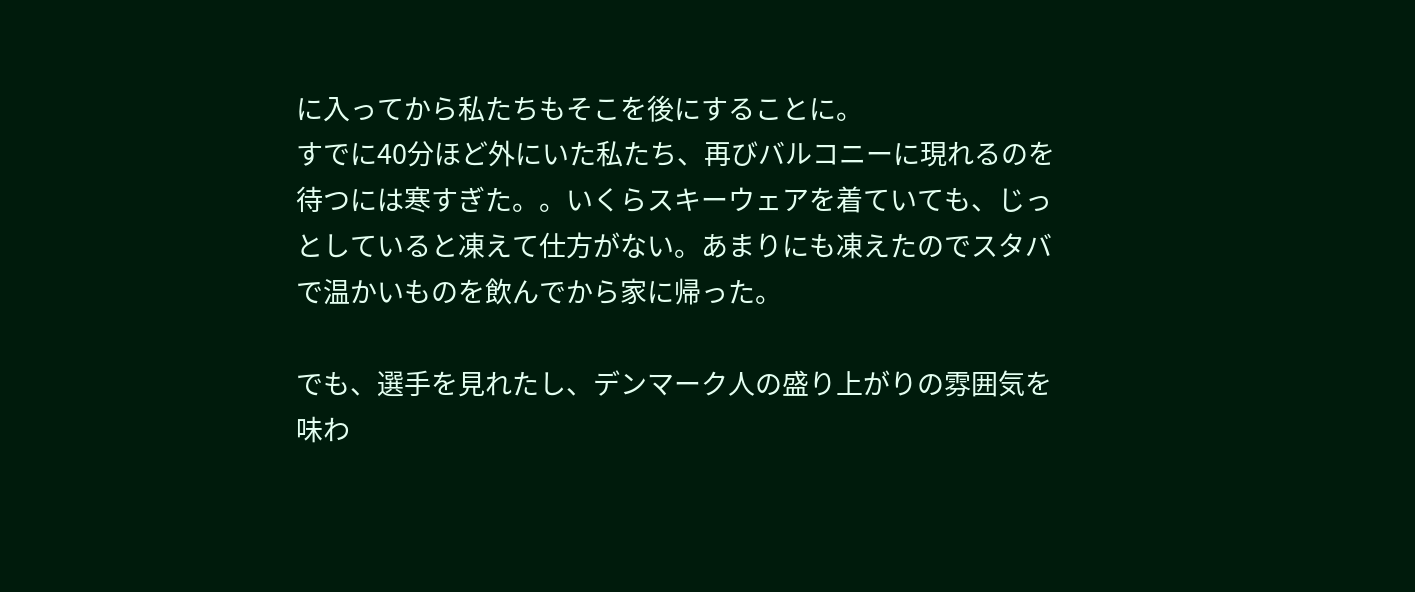に入ってから私たちもそこを後にすることに。
すでに40分ほど外にいた私たち、再びバルコニーに現れるのを待つには寒すぎた。。いくらスキーウェアを着ていても、じっとしていると凍えて仕方がない。あまりにも凍えたのでスタバで温かいものを飲んでから家に帰った。

でも、選手を見れたし、デンマーク人の盛り上がりの雰囲気を味わ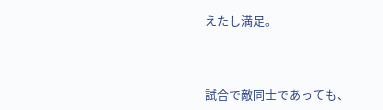えたし満足。



試合で敵同士であっても、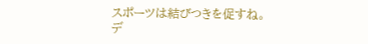スポーツは結びつきを促すね。
デ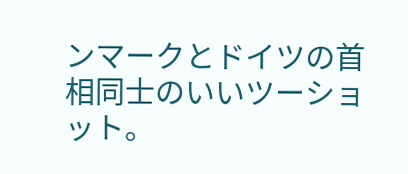ンマークとドイツの首相同士のいいツーショット。